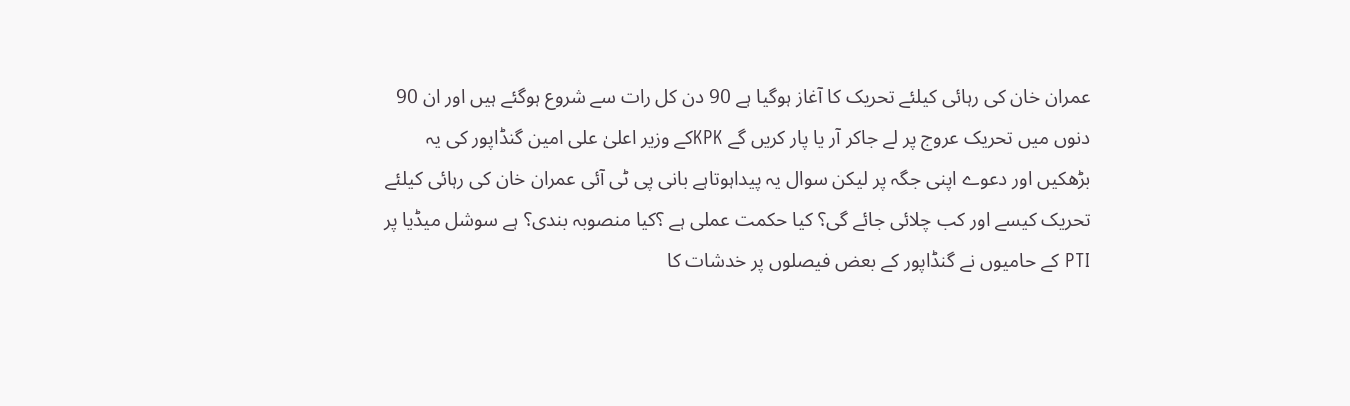عمران خان کی رہائی کیلئے تحریک کا آغاز ہوگیا ہے 90 دن کل رات سے شروع ہوگئے ہیں اور ان 90 دنوں میں تحریک عروج پر لے جاکر آر یا پار کریں گے KPKکے وزیر اعلیٰ علی امین گنڈاپور کی یہ بڑھکیں اور دعوے اپنی جگہ پر لیکن سوال یہ پیداہوتاہے بانی پی ٹی آئی عمران خان کی رہائی کیلئے تحریک کیسے اور کب چلائی جائے گی؟ کیا حکمت عملی ہے ؟کیا منصوبہ بندی؟ ہے سوشل میڈیا پر PTI کے حامیوں نے گنڈاپور کے بعض فیصلوں پر خدشات کا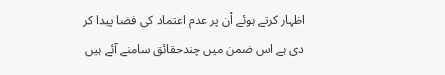اظہار کرتے ہوئے اْن پر عدم اعتماد کی فضا پیدا کر دی ہے اس ضمن میں چندحقائق سامنے آئے ہیں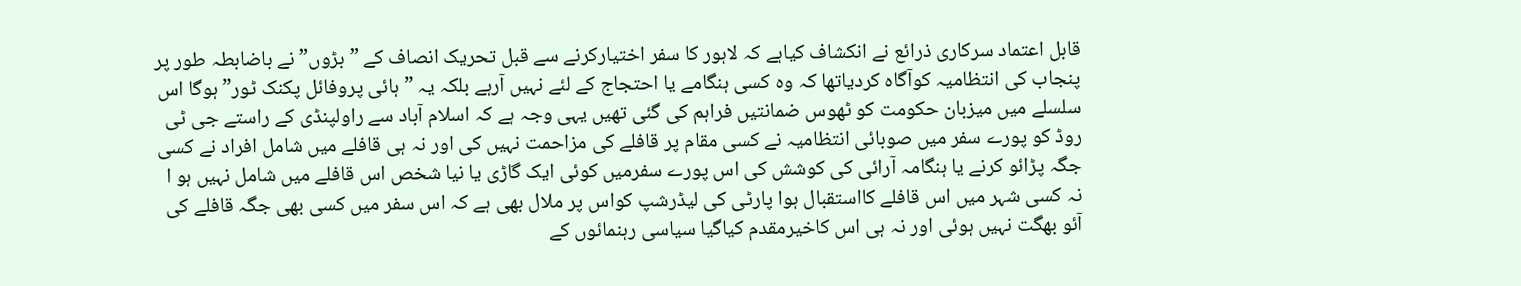قابل اعتماد سرکاری ذرائع نے انکشاف کیاہے کہ لاہور کا سفر اختیارکرنے سے قبل تحریک انصاف کے ”بڑوں” نے باضابطہ طور پر پنجاب کی انتظامیہ کوآگاہ کردیاتھا کہ وہ کسی ہنگامے یا احتجاج کے لئے نہیں آرہے بلکہ یہ ”ہائی پروفائل پکنک ٹور” ہوگا اس سلسلے میں میزبان حکومت کو ٹھوس ضمانتیں فراہم کی گئی تھیں یہی وجہ ہے کہ اسلام آباد سے راولپنڈی کے راستے جی ٹی روڈ کو پورے سفر میں صوبائی انتظامیہ نے کسی مقام پر قافلے کی مزاحمت نہیں کی اور نہ ہی قافلے میں شامل افراد نے کسی جگہ پڑائو کرنے یا ہنگامہ آرائی کی کوشش کی اس پورے سفرمیں کوئی ایک گاڑی یا نیا شخص اس قافلے میں شامل نہیں ہو ا نہ کسی شہر میں اس قافلے کااستقبال ہوا پارٹی کی لیڈرشپ کواس پر ملال بھی ہے کہ اس سفر میں کسی بھی جگہ قافلے کی آئو بھگت نہیں ہوئی اور نہ ہی اس کاخیرمقدم کیاگیا سیاسی رہنمائوں کے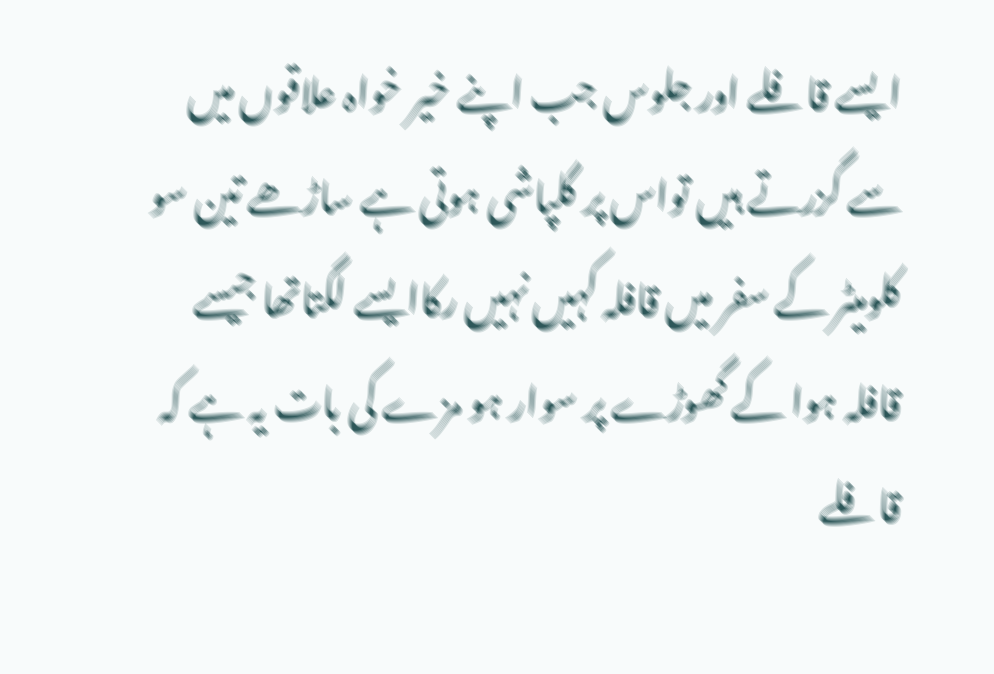ایسے قافلے اور جلوس جب اپنے خیر خواہ علاقوں میں سے گزرتے ہیں تواس پر گلپاشی ہوتی ہے ساڑھے تین سو کلومیٹر کے سفر میں قافلہ کہیں نہیں رکاایسے لگتاتھا جیسے قافلہ ہوا کے گھوڑے پر سوار ہو مزے کی بات یہ ہے کہ قافلے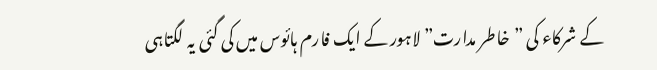کے شرکاء کی ”خاطر مدارت” لاہور کے ایک فارم ہائوس میں کی گئی یہ لگتاہی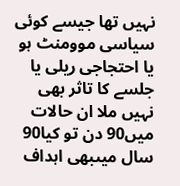نہیں تھا جیسے کوئی سیاسی موومنٹ ہو یا احتجاجی ریلی یا جلسے کا تاثر بھی نہیں ملا ان حالات میں90 دن تو کیا90 سال میںبھی اہداف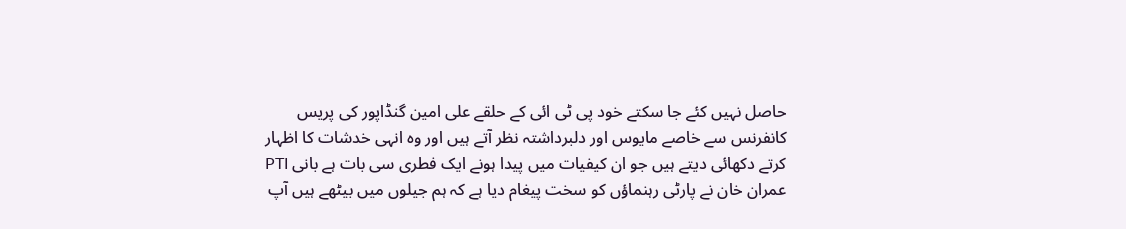حاصل نہیں کئے جا سکتے خود پی ٹی ائی کے حلقے علی امین گنڈاپور کی پریس کانفرنس سے خاصے مایوس اور دلبرداشتہ نظر آتے ہیں اور وہ انہی خدشات کا اظہار کرتے دکھائی دیتے ہیں جو ان کیفیات میں پیدا ہونے ایک فطری سی بات ہے بانی PTI عمران خان نے پارٹی رہنماؤں کو سخت پیغام دیا ہے کہ ہم جیلوں میں بیٹھے ہیں آپ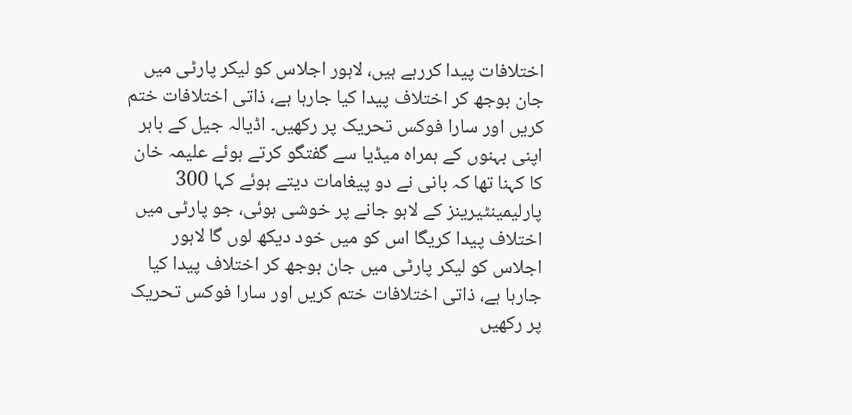اختلافات پیدا کررہے ہیں، لاہور اجلاس کو لیکر پارٹی میں جان بوجھ کر اختلاف پیدا کیا جارہا ہے، ذاتی اختلافات ختم کریں اور سارا فوکس تحریک پر رکھیں۔ اڈیالہ جیل کے باہر اپنی بہنوں کے ہمراہ میڈیا سے گفتگو کرتے ہوئے علیمہ خان کا کہنا تھا کہ بانی نے دو پیغامات دیتے ہوئے کہا 300 پارلیمینٹیرینز کے لاہو جانے پر خوشی ہوئی، جو پارٹی میں اختلاف پیدا کریگا اس کو میں خود دیکھ لوں گا لاہور اجلاس کو لیکر پارٹی میں جان بوجھ کر اختلاف پیدا کیا جارہا ہے، ذاتی اختلافات ختم کریں اور سارا فوکس تحریک پر رکھیں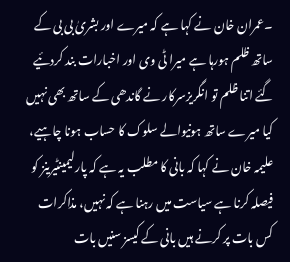۔عمران خان نے کہا ہے کہ میرے اور بشریٰ بی بی کے ساتھ ظلم ہورہا ہے میرا ٹی وی اور اخبارات بند کردئیے گئے اتنا ظلم تو انگریزسرکار نے گاندھی کے ساتھ بھی نہیں کیا میرے ساتھ ہونیوالے سلوک کا حساب ہونا چاہیے، علیمہ خان نے کہا کہ بانی کا مطلب یہ ہے کہ پارلیمینٹیرینز کو فیصلہ کرنا ہے سیاست میں رہنا ہے کہ نہیں، مذاکرات کس بات پر کرنے ہیں بانی کے کیسز سنیں بات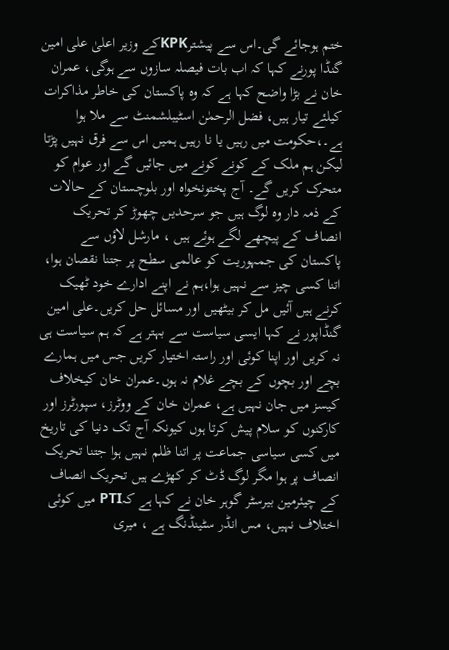ختم ہوجائے گی۔اس سے پیشترKPKکے وزیر اعلیٰ علی امین گنڈا پورنے کہا کہ اب بات فیصلہ سازوں سے ہوگی، عمران خان نے بڑا واضح کہا ہے کہ وہ پاکستان کی خاطر مذاکرات کیلئے تیار ہیں، فضل الرحمٰن اسٹیبلشمنٹ سے ملا ہوا ہے۔،حکومت میں رہیں یا نا رہیں ہمیں اس سے فرق نہیں پڑتا لیکن ہم ملک کے کونے کونے میں جائیں گے اور عوام کو متحرک کریں گے۔ آج پختونخواہ اور بلوچستان کے حالات کے ذمہ دار وہ لوگ ہیں جو سرحدیں چھوڑ کر تحریک انصاف کے پیچھے لگے ہوئے ہیں ، مارشل لاؤں سے پاکستان کی جمہوریت کو عالمی سطح پر جتنا نقصان ہوا، اتنا کسی چیز سے نہیں ہوا،ہم نے اپنے ادارے خود ٹھیک کرنے ہیں آئیں مل کر بیٹھیں اور مسائل حل کریں۔علی امین گنڈاپور نے کہا ایسی سیاست سے بہتر ہے کہ ہم سیاست ہی نہ کریں اور اپنا کوئی اور راستہ اختیار کریں جس میں ہمارے بچے اور بچوں کے بچے غلام نہ ہوں۔عمران خان کیخلاف کیسز میں جان نہیں ہے، عمران خان کے ووٹرز، سپورٹرز اور کارکنوں کو سلام پیش کرتا ہوں کیونکہ آج تک دنیا کی تاریخ میں کسی سیاسی جماعت پر اتنا ظلم نہیں ہوا جتنا تحریک انصاف پر ہوا مگر لوگ ڈٹ کر کھڑے ہیں تحریک انصاف کے چیئرمین بیرسٹر گوہر خان نے کہا ہے کہPTI میں کوئی اختلاف نہیں، مس انڈر سٹینڈنگ ہے ، میری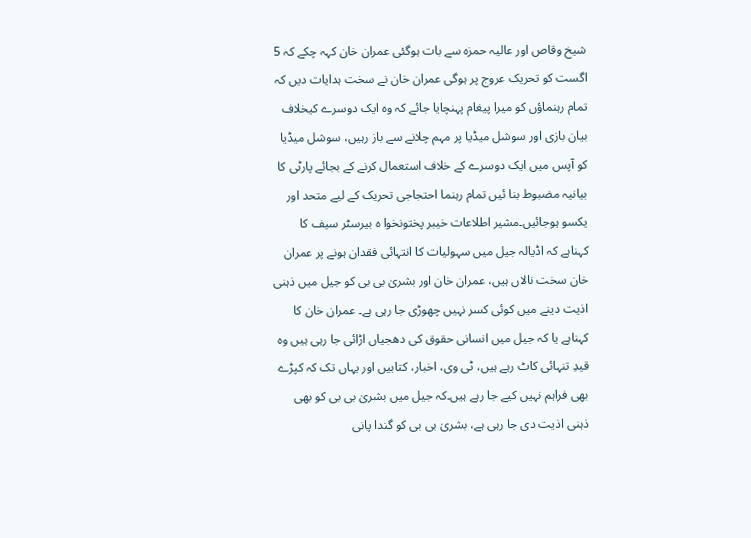شیخ وقاص اور عالیہ حمزہ سے بات ہوگئی عمران خان کہہ چکے کہ 5 اگست کو تحریک عروج پر ہوگی عمران خان نے سخت ہدایات دیں کہ تمام رہنماؤں کو میرا پیغام پہنچایا جائے کہ وہ ایک دوسرے کیخلاف بیان بازی اور سوشل میڈیا پر مہم چلانے سے باز رہیں، سوشل میڈیا کو آپس میں ایک دوسرے کے خلاف استعمال کرنے کے بجائے پارٹی کا بیانیہ مضبوط بنا ئیں تمام رہنما احتجاجی تحریک کے لیے متحد اور یکسو ہوجائیں۔مشیر اطلاعات خیبر پختونخوا ہ بیرسٹر سیف کا کہناہے کہ اڈیالہ جیل میں سہولیات کا انتہائی فقدان ہونے پر عمران خان سخت نالاں ہیں، عمران خان اور بشریٰ بی بی کو جیل میں ذہنی اذیت دینے میں کوئی کسر نہیں چھوڑی جا رہی ہے۔ عمران خان کا کہناہے یا کہ جیل میں انسانی حقوق کی دھجیاں اڑائی جا رہی ہیں وہ قیدِ تنہائی کاٹ رہے ہیں، ٹی وی، اخبار، کتابیں اور یہاں تک کہ کپڑے بھی فراہم نہیں کیے جا رہے ہیں۔کہ جیل میں بشریٰ بی بی کو بھی ذہنی اذیت دی جا رہی ہے، بشریٰ بی بی کو گندا پانی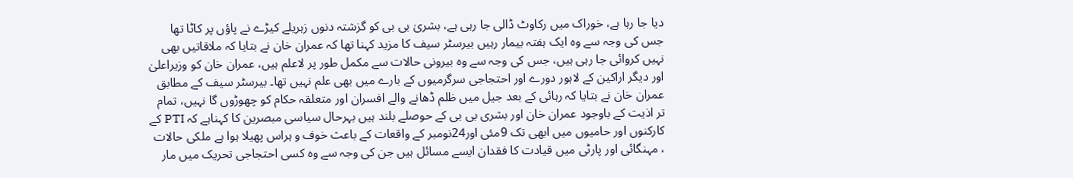دیا جا رہا ہے، خوراک میں رکاوٹ ڈالی جا رہی ہے، بشریٰ بی بی کو گزشتہ دنوں زہریلے کیڑے نے پاؤں پر کاٹا تھا جس کی وجہ سے وہ ایک ہفتہ بیمار رہیں بیرسٹر سیف کا مزید کہنا تھا کہ عمران خان نے بتایا کہ ملاقاتیں بھی نہیں کروائی جا رہی ہیں، جس کی وجہ سے وہ بیرونی حالات سے مکمل طور پر لاعلم ہیں، عمران خان کو وزیراعلیٰ اور دیگر اراکین کے لاہور دورے اور احتجاجی سرگرمیوں کے بارے میں بھی علم نہیں تھا۔ بیرسٹر سیف کے مطابق عمران خان نے بتایا کہ رہائی کے بعد جیل میں ظلم ڈھانے والے افسران اور متعلقہ حکام کو چھوڑوں گا نہیں، تمام تر اذیت کے باوجود عمران خان اور بشری بی بی کے حوصلے بلند ہیں بہرحال سیاسی مبصرین کا کہناہے کہ PTI کے کارکنوں اور حامیوں میں ابھی تک 9مئی اور24نومبر کے واقعات کے باعث خوف و ہراس پھیلا ہوا ہے ملکی حالات ، مہنگائی اور پارٹی میں قیادت کا فقدان ایسے مسائل ہیں جن کی وجہ سے وہ کسی احتجاجی تحریک میں مار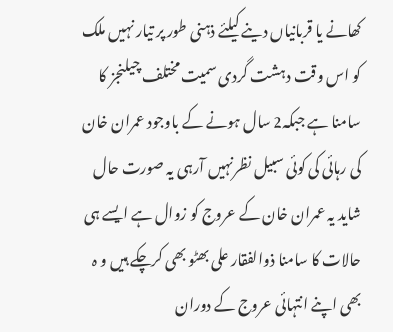کھانے یا قربانیاں دینے کیلئے ذہنی طور پر تیار نہیں ملک کو اس وقت دہشت گردی سمیت مختلف چیلنجز کا سامنا ہے جبکہ2 سال ہونے کے باوجود عمران خان کی رہائی کی کوئی سبیل نظرنہیں آرہی یہ صورت حال شاید یہ عمران خان کے عروج کو زوال ہے ایسے ہی حالات کا سامنا ذوالفقار علی بھٹو بھی کرچکے ہیں و ہ بھی اپنے انتہائی عروج کے دوران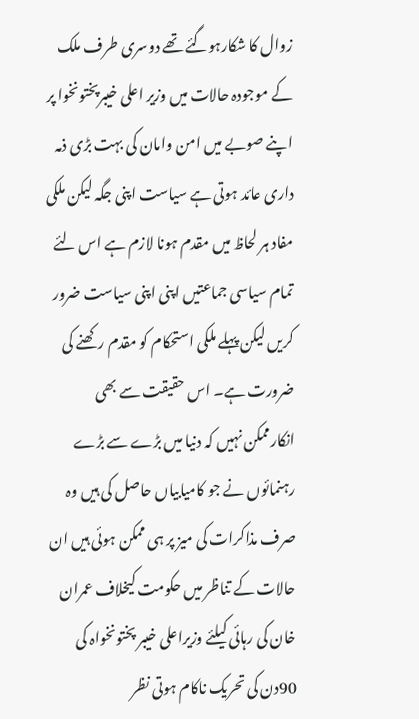زوال کا شکارہوگئے تھے دوسری طرف ملک کے موجودہ حالات میں وزیر اعلی خیبرپختونخوا پر اپنے صوبے میں امن وامان کی بہت بڑی ذمہ داری عائد ہوتی ہے سیاست اپنی جگہ لیکن ملکی مفاد ہر لحاظ میں مقدم ہونا لازم ہے اس لئے تمام سیاسی جماعتیں اپنی اپنی سیاست ضرور کریں لیکن پہلے ملکی استحکام کو مقدم رکھنے کی ضرورت ہے۔ اس حقیقت سے بھی انکارممکن نہیں کہ دنیا میں بڑے سے بڑے رہنمائوں نے جو کامیابیاں حاصل کی ہیں وہ صرف مذاکرات کی میز پر ہی ممکن ہوئی ہیں ان حالات کے تناظر میں حکومت کیخلاف عمران خان کی رہائی کیلئے وزیراعلی خیبر پختونخواہ کی 90دن کی تحریک ناکام ہوتی نظر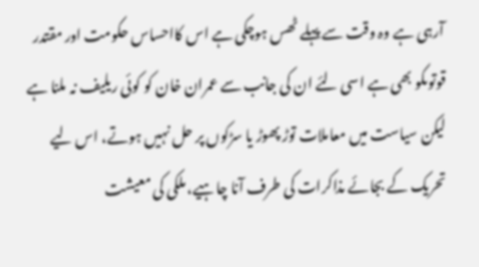آرہی ہے وہ وقت سے پہلے ٹھس ہوچکی ہے اس کااحساس حکومت اور مقتدر قوتوںکو بھی ہے اسی لئے ان کی جانب سے عمران خان کو کوئی ریلیف نہ ملنا ہے لیکن سیاست میں معاملات توڑ پھوڑ یا سڑکوں پر حل نہیں ہوتے، اس لیے تحریک کے بجائے مذاکرات کی طرف آنا چاہیے، ملکی کی معیشت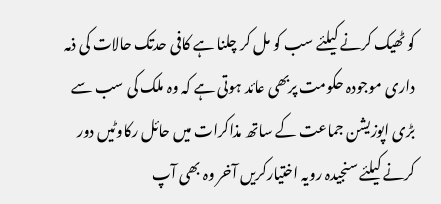کو ٹھیک کرنے کیلئے سب کو مل کر چلنا ہے کافی حدتک حالات کی ذمہ داری موجودہ حکومت پربھی عائد ہوتی ہے کہ وہ ملک کی سب سے بڑی اپوزیشن جماعت کے ساتھ مذاکرات میں حائل رکاوٹیں دور کرنے کیلئے سنجیدہ رویہ اختیارکریں آخر وہ بھی آپ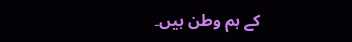کے ہم وطن ہیں۔